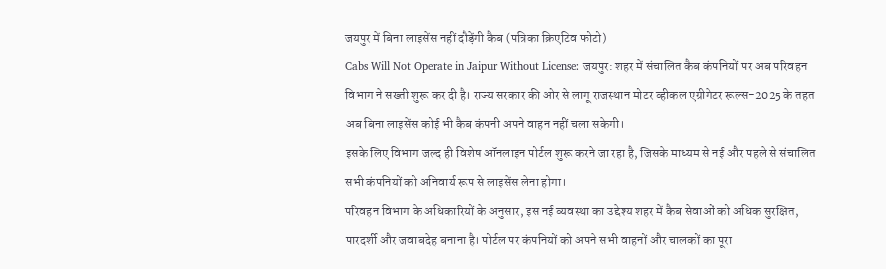जयपुर में बिना लाइसेंस नहीं दौड़ेंगी कैब (पत्रिका क्रिएटिव फोटो)
Cabs Will Not Operate in Jaipur Without License: जयपुर: शहर में संचालित कैब कंपनियों पर अब परिवहन विभाग ने सख्ती शुरू कर दी है। राज्य सरकार की ओर से लागू राजस्थान मोटर व्हीकल एग्रीगेटर रूल्स-2025 के तहत अब बिना लाइसेंस कोई भी कैब कंपनी अपने वाहन नहीं चला सकेगी।
इसके लिए विभाग जल्द ही विशेष ऑनलाइन पोर्टल शुरू करने जा रहा है, जिसके माध्यम से नई और पहले से संचालित सभी कंपनियों को अनिवार्य रूप से लाइसेंस लेना होगा।
परिवहन विभाग के अधिकारियों के अनुसार, इस नई व्यवस्था का उद्देश्य शहर में कैब सेवाओं को अधिक सुरक्षित, पारदर्शी और जवाबदेह बनाना है। पोर्टल पर कंपनियों को अपने सभी वाहनों और चालकों का पूरा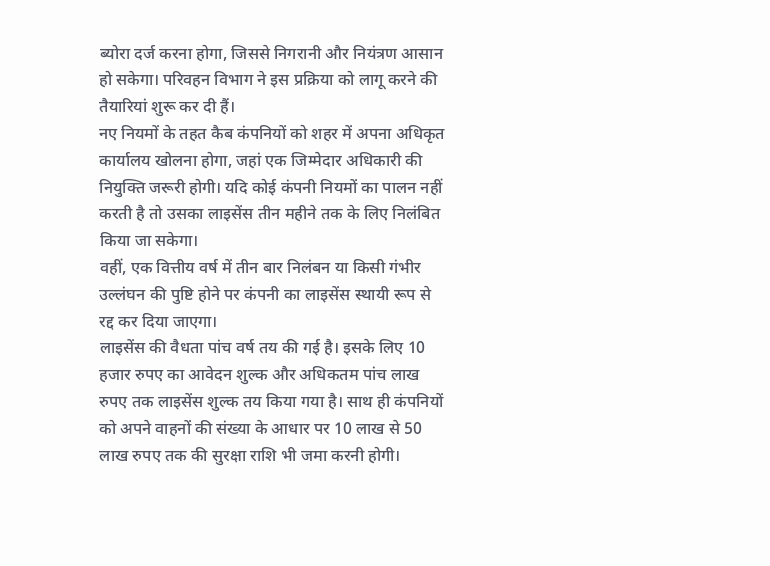ब्योरा दर्ज करना होगा, जिससे निगरानी और नियंत्रण आसान हो सकेगा। परिवहन विभाग ने इस प्रक्रिया को लागू करने की तैयारियां शुरू कर दी हैं।
नए नियमों के तहत कैब कंपनियों को शहर में अपना अधिकृत कार्यालय खोलना होगा, जहां एक जिम्मेदार अधिकारी की नियुक्ति जरूरी होगी। यदि कोई कंपनी नियमों का पालन नहीं करती है तो उसका लाइसेंस तीन महीने तक के लिए निलंबित किया जा सकेगा।
वहीं, एक वित्तीय वर्ष में तीन बार निलंबन या किसी गंभीर उल्लंघन की पुष्टि होने पर कंपनी का लाइसेंस स्थायी रूप से रद्द कर दिया जाएगा।
लाइसेंस की वैधता पांच वर्ष तय की गई है। इसके लिए 10 हजार रुपए का आवेदन शुल्क और अधिकतम पांच लाख रुपए तक लाइसेंस शुल्क तय किया गया है। साथ ही कंपनियों को अपने वाहनों की संख्या के आधार पर 10 लाख से 50 लाख रुपए तक की सुरक्षा राशि भी जमा करनी होगी।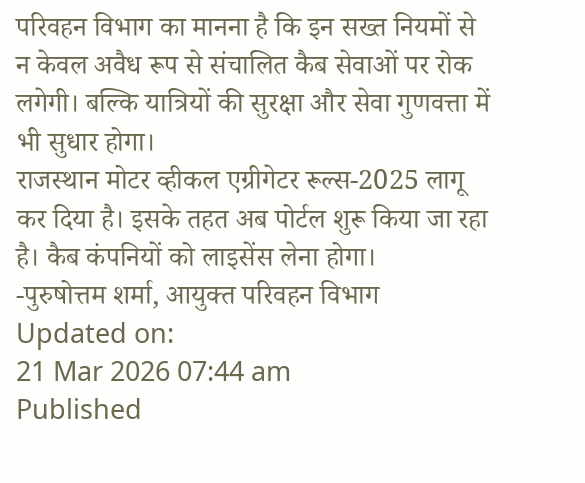परिवहन विभाग का मानना है कि इन सख्त नियमों से न केवल अवैध रूप से संचालित कैब सेवाओं पर रोक लगेगी। बल्कि यात्रियों की सुरक्षा और सेवा गुणवत्ता में भी सुधार होगा।
राजस्थान मोटर व्हीकल एग्रीगेटर रूल्स-2025 लागू कर दिया है। इसके तहत अब पोर्टल शुरू किया जा रहा है। कैब कंपनियों को लाइसेंस लेना होगा।
-पुरुषोत्तम शर्मा, आयुक्त परिवहन विभाग
Updated on:
21 Mar 2026 07:44 am
Published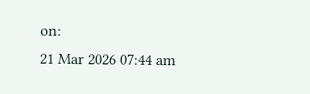on:
21 Mar 2026 07:44 am